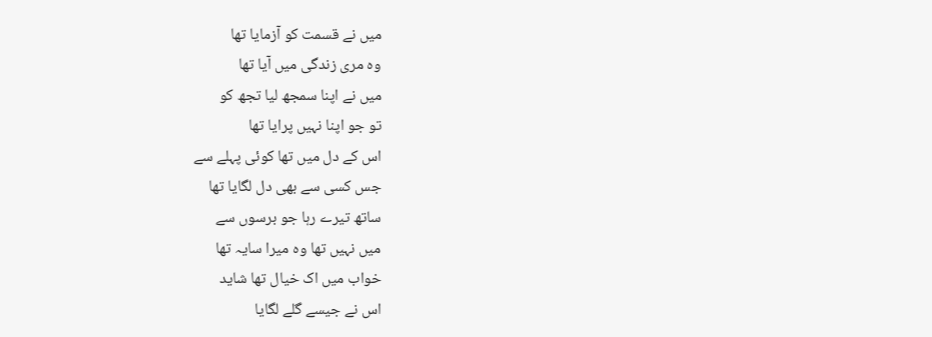میں نے قسمت کو آزمایا تھا
وہ مری زندگی میں آیا تھا
میں نے اپنا سمجھ لیا تجھ کو
تو جو اپنا نہیں پرایا تھا
اس کے دل میں تھا کوئی پہلے سے
جس کسی سے بھی دل لگایا تھا
ساتھ تیرے رہا جو برسوں سے
میں نہیں تھا وہ میرا سایہ تھا
خواب میں اک خیال تھا شاید
اس نے جیسے گلے لگایا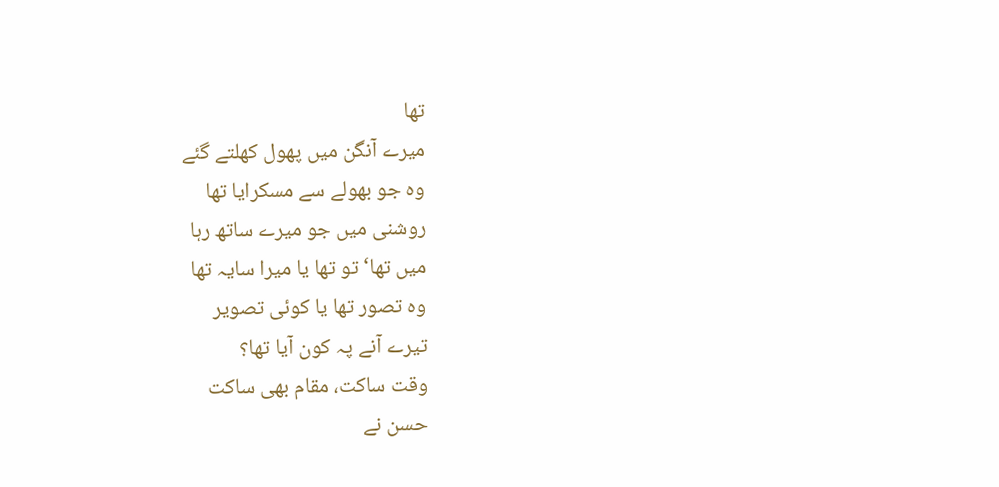تھا
میرے آنگن میں پھول کھلتے گئے
وہ جو بھولے سے مسکرایا تھا
روشنی میں جو میرے ساتھ رہا
میں تھا‘ تو تھا یا میرا سایہ تھا
وہ تصور تھا یا کوئی تصویر
تیرے آنے پہ کون آیا تھا؟
وقت ساکت، مقام بھی ساکت
حسن نے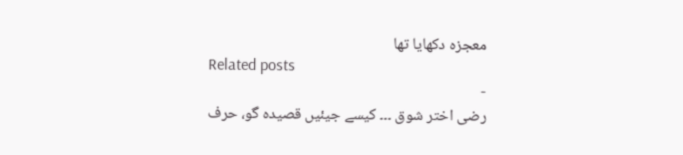معجزہ دکھایا تھا
Related posts
-
رضی اختر شوق ۔۔۔ کیسے جیئیں قصیدہ گو، حرف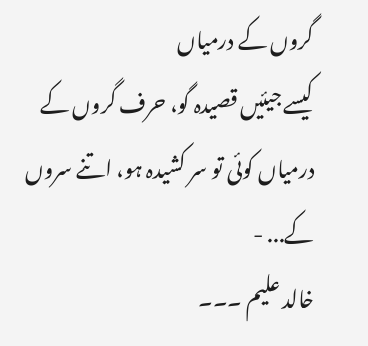گروں کے درمیاں
کیسے جیئیں قصیدہ گو، حرف گروں کے درمیاں کوئی تو سر کشیدہ ہو، اتنے سروں کے... -
خالد علیم ۔۔۔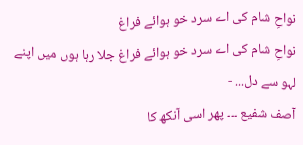نواحِ شام کی اے سرد خو ہوائے فراغ
نواحِ شام کی اے سرد خو ہوائے فراغ جلا رہا ہوں میں اپنے لہو سے دل... -
آصف شفیع ۔۔۔ پھر اسی آنکھ کا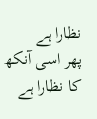نظارا ہے
پھر اسی آنکھ کا نظارا ہے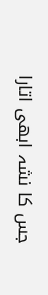جس کا نشہ ابھی اتارا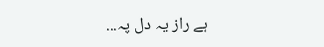ہے راز یہ دل پہ...